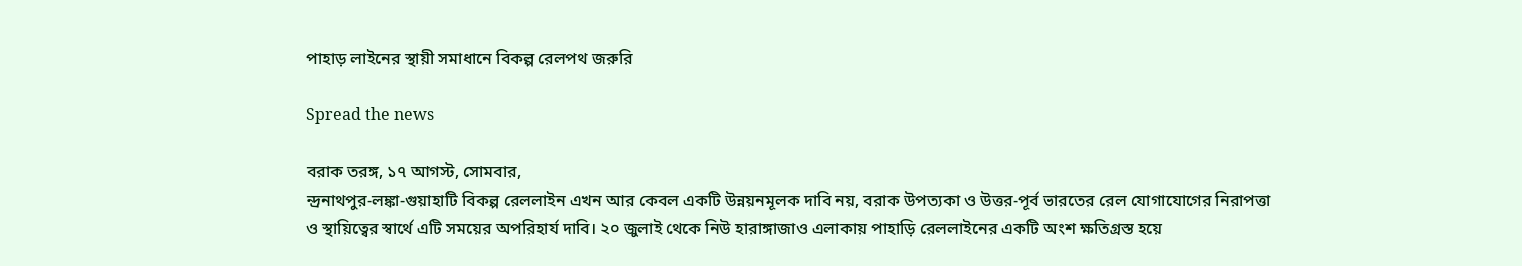পাহাড় লাইনের স্থায়ী সমাধানে বিকল্প রেলপথ জরুরি

Spread the news

বরাক তরঙ্গ, ১৭ আগস্ট, সোমবার,
ন্দ্রনাথপুর-লঙ্কা-গুয়াহাটি বিকল্প রেললাইন এখন আর কেবল একটি উন্নয়নমূলক দাবি নয়, বরাক উপত্যকা ও উত্তর-পূর্ব ভারতের রেল যোগাযোগের নিরাপত্তা ও স্থায়িত্বের স্বার্থে এটি সময়ের অপরিহার্য দাবি। ২০ জুলাই থেকে নিউ হারাঙ্গাজাও এলাকায় পাহাড়ি রেললাইনের একটি অংশ ক্ষতিগ্রস্ত হয়ে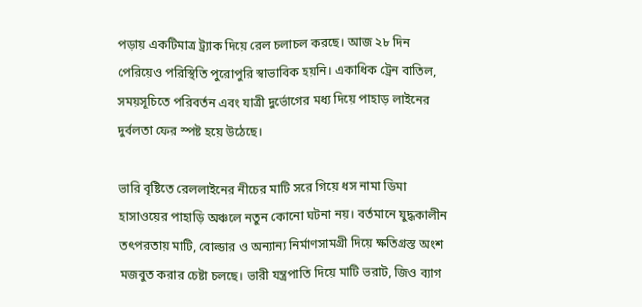পড়ায় একটিমাত্র ট্র্যাক দিয়ে রেল চলাচল করছে। আজ ২৮ দিন পেরিয়েও পরিস্থিতি পুরোপুরি স্বাভাবিক হয়নি। একাধিক ট্রেন বাতিল, সময়সূচিতে পরিবর্তন এবং যাত্রী দুর্ভোগের মধ্য দিয়ে পাহাড় লাইনের দুর্বলতা ফের স্পষ্ট হয়ে উঠেছে।

ভারি বৃষ্টিতে রেললাইনের নীচের মাটি সরে গিয়ে ধস নামা ডিমা হাসাওয়ের পাহাড়ি অঞ্চলে নতুন কোনো ঘটনা নয়। বর্তমানে যুদ্ধকালীন তৎপরতায় মাটি, বোল্ডার ও অন্যান্য নির্মাণসামগ্রী দিয়ে ক্ষতিগ্রস্ত অংশ মজবুত করার চেষ্টা চলছে। ভারী যন্ত্রপাতি দিয়ে মাটি ভরাট, জিও ব্যাগ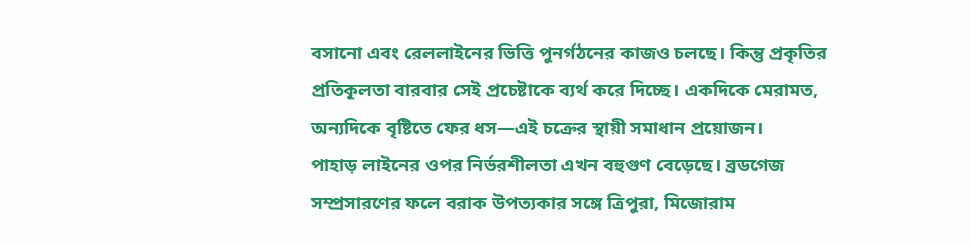বসানো এবং রেললাইনের ভিত্তি পুনর্গঠনের কাজও চলছে। কিন্তু প্রকৃতির প্রতিকূলতা বারবার সেই প্রচেষ্টাকে ব্যর্থ করে দিচ্ছে। একদিকে মেরামত, অন্যদিকে বৃষ্টিতে ফের ধস—এই চক্রের স্থায়ী সমাধান প্রয়োজন।
পাহাড় লাইনের ওপর নির্ভরশীলতা এখন বহুগুণ বেড়েছে। ব্রডগেজ সম্প্রসারণের ফলে বরাক উপত্যকার সঙ্গে ত্রিপুরা, মিজোরাম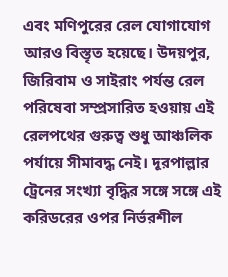এবং মণিপুরের রেল যোগাযোগ আরও বিস্তৃত হয়েছে। উদয়পুর, জিরিবাম ও সাইরাং পর্যন্ত রেল পরিষেবা সম্প্রসারিত হওয়ায় এই রেলপথের গুরুত্ব শুধু আঞ্চলিক পর্যায়ে সীমাবদ্ধ নেই। দূরপাল্লার ট্রেনের সংখ্যা বৃদ্ধির সঙ্গে সঙ্গে এই করিডরের ওপর নির্ভরশীল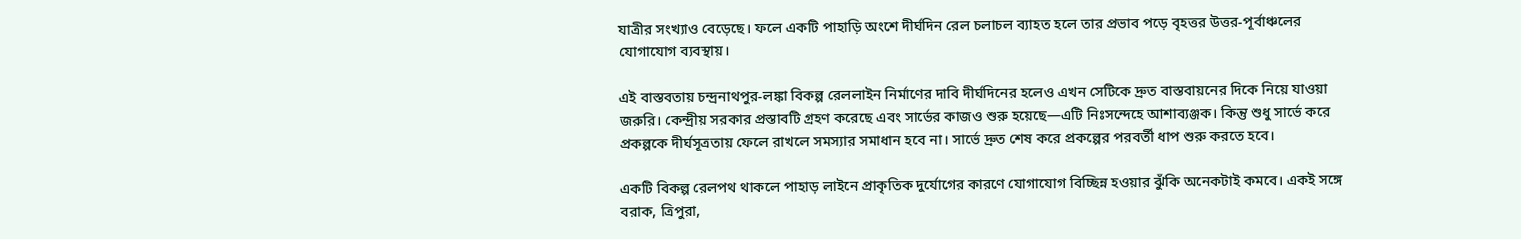যাত্রীর সংখ্যাও বেড়েছে। ফলে একটি পাহাড়ি অংশে দীর্ঘদিন রেল চলাচল ব্যাহত হলে তার প্রভাব পড়ে বৃহত্তর উত্তর-পূর্বাঞ্চলের যোগাযোগ ব্যবস্থায়।

এই বাস্তবতায় চন্দ্রনাথপুর-লঙ্কা বিকল্প রেললাইন নির্মাণের দাবি দীর্ঘদিনের হলেও এখন সেটিকে দ্রুত বাস্তবায়নের দিকে নিয়ে যাওয়া জরুরি। কেন্দ্রীয় সরকার প্রস্তাবটি গ্রহণ করেছে এবং সার্ভের কাজও শুরু হয়েছে—এটি নিঃসন্দেহে আশাব্যঞ্জক। কিন্তু শুধু সার্ভে করে প্রকল্পকে দীর্ঘসূত্রতায় ফেলে রাখলে সমস্যার সমাধান হবে না। সার্ভে দ্রুত শেষ করে প্রকল্পের পরবর্তী ধাপ শুরু করতে হবে।

একটি বিকল্প রেলপথ থাকলে পাহাড় লাইনে প্রাকৃতিক দুর্যোগের কারণে যোগাযোগ বিচ্ছিন্ন হওয়ার ঝুঁকি অনেকটাই কমবে। একই সঙ্গে বরাক, ত্রিপুরা,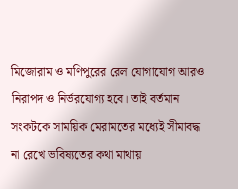মিজোরাম ও মণিপুরের রেল যোগাযোগ আরও নিরাপদ ও নির্ভরযোগ্য হবে। তাই বর্তমান সংকটকে সাময়িক মেরামতের মধ্যেই সীমাবদ্ধ না রেখে ভবিষ্যতের কথা মাথায়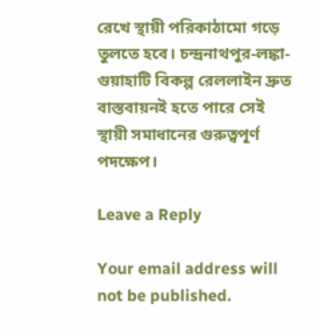রেখে স্থায়ী পরিকাঠামো গড়ে তুলতে হবে। চন্দ্রনাথপুর-লঙ্কা-গুয়াহাটি বিকল্প রেললাইন দ্রুত বাস্তবায়নই হতে পারে সেই স্থায়ী সমাধানের গুরুত্বপূর্ণ পদক্ষেপ।

Leave a Reply

Your email address will not be published.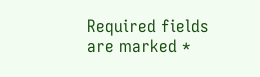Required fields are marked *